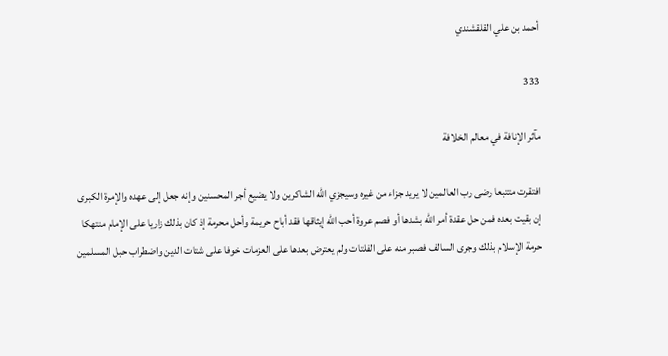أحمد بن علي القلقشندي

333

مآثر الإنافة في معالم الخلافة

افتقرت متتبعا رضى رب العالمين لا يريد جزاء من غيره وسيجزي الله الشاكرين ولا يضيع أجر المحسنين وإنه جعل إلى عهده والإمرة الكبرى إن بقيت بعده فمن حل عقدة أمر الله بشدها أو فصم عروة أحب الله إيثاقها فقد أباح حريمة وأحل محرمة إذ كان بذلك زاريا على الإمام منتهكا حرمة الإسلام بذلك وجرى السالف فصبر منه على الفلتات ولم يعترض بعدها على العزمات خوفا على شتات الدين واضطراب حبل المسلمين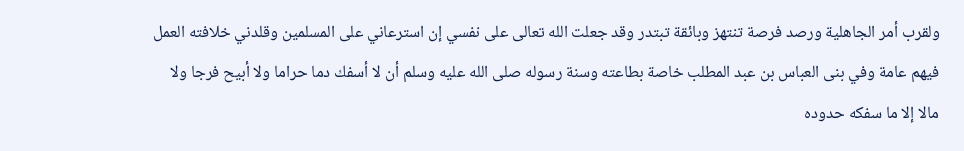ولقرب أمر الجاهلية ورصد فرصة تنتهز وبائقة تبتدر وقد جعلت الله تعالى على نفسي إن استرعاني على المسلمين وقلدني خلافته العمل فيهم عامة وفي بنى العباس بن عبد المطلب خاصة بطاعته وسنة رسوله صلى الله عليه وسلم أن لا أسفك دما حراما ولا أبيح فرجا ولا مالا إلا ما سفكه حدوده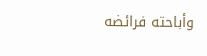وأباحته فرائضه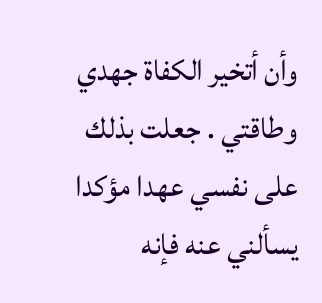وأن أتخير الكفاة جهدي وطاقتي . جعلت بذلك على نفسي عهدا مؤكدا يسألني عنه فإنه